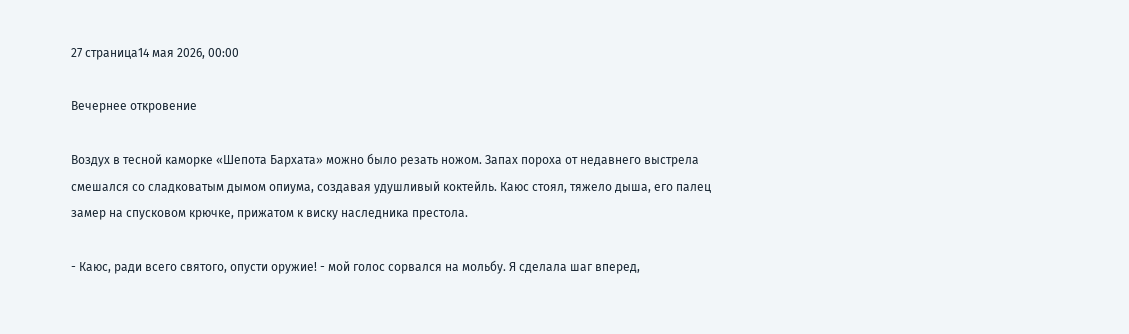27 страница14 мая 2026, 00:00

Вечернее откровение

Воздух в тесной каморке «Шепота Бархата» можно было резать ножом. Запах пороха от недавнего выстрела смешался со сладковатым дымом опиума, создавая удушливый коктейль. Каюс стоял, тяжело дыша, его палец замер на спусковом крючке, прижатом к виску наследника престола.

- Каюс, ради всего святого, опусти оружие! - мой голос сорвался на мольбу. Я сделала шаг вперед,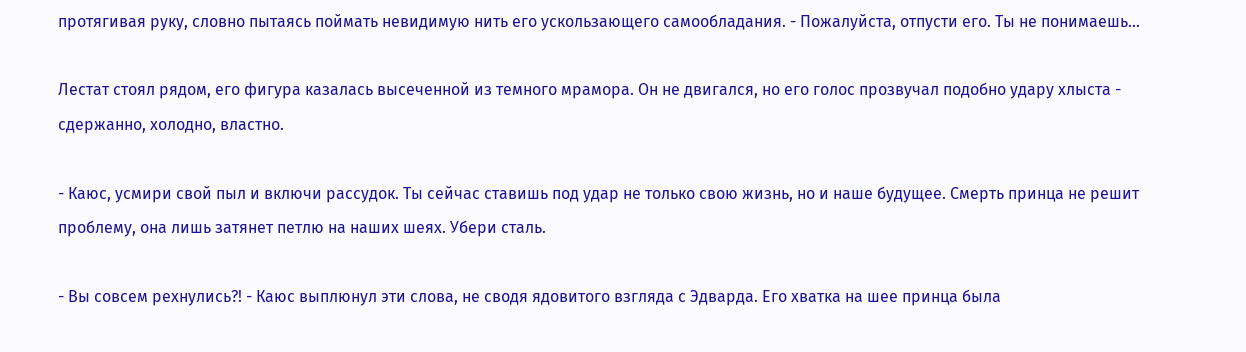протягивая руку, словно пытаясь поймать невидимую нить его ускользающего самообладания. - Пожалуйста, отпусти его. Ты не понимаешь...

Лестат стоял рядом, его фигура казалась высеченной из темного мрамора. Он не двигался, но его голос прозвучал подобно удару хлыста - сдержанно, холодно, властно.

- Каюс, усмири свой пыл и включи рассудок. Ты сейчас ставишь под удар не только свою жизнь, но и наше будущее. Смерть принца не решит проблему, она лишь затянет петлю на наших шеях. Убери сталь.

- Вы совсем рехнулись?! - Каюс выплюнул эти слова, не сводя ядовитого взгляда с Эдварда. Его хватка на шее принца была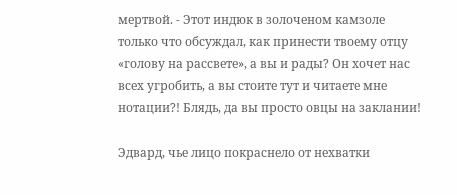мертвой. - Этот индюк в золоченом камзоле только что обсуждал, как принести твоему отцу «голову на рассвете», а вы и рады? Он хочет нас всех угробить, а вы стоите тут и читаете мне нотации?! Блядь, да вы просто овцы на заклании!

Эдвард, чье лицо покраснело от нехватки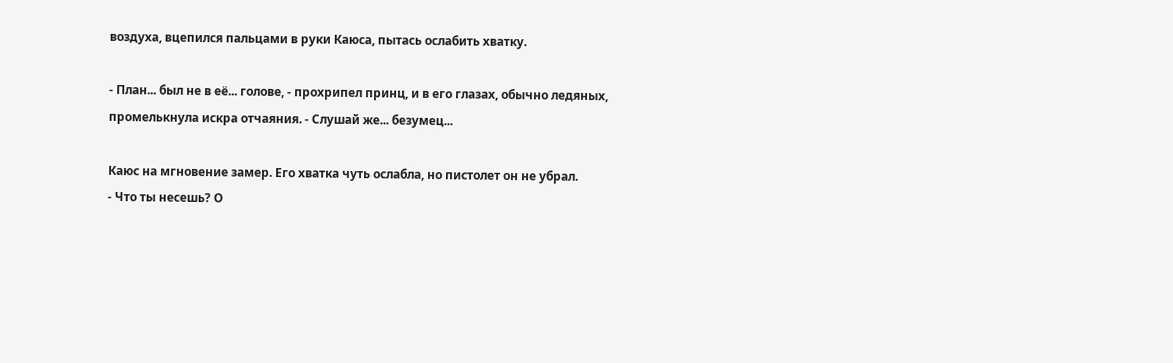воздуха, вцепился пальцами в руки Каюса, пытась ослабить хватку.

- План... был не в её... голове, - прохрипел принц, и в его глазах, обычно ледяных, промелькнула искра отчаяния. - Слушай же... безумец...

Каюс на мгновение замер. Его хватка чуть ослабла, но пистолет он не убрал.
- Что ты несешь? О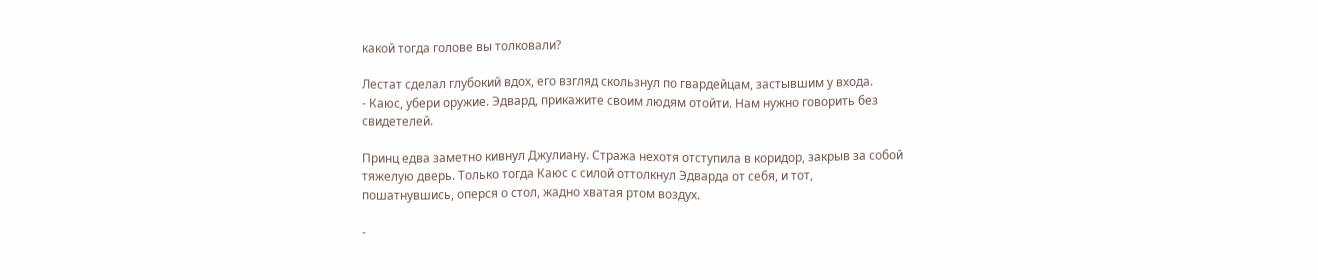какой тогда голове вы толковали?

Лестат сделал глубокий вдох, его взгляд скользнул по гвардейцам, застывшим у входа.
- Каюс, убери оружие. Эдвард, прикажите своим людям отойти. Нам нужно говорить без свидетелей.

Принц едва заметно кивнул Джулиану. Стража нехотя отступила в коридор, закрыв за собой тяжелую дверь. Только тогда Каюс с силой оттолкнул Эдварда от себя, и тот, пошатнувшись, оперся о стол, жадно хватая ртом воздух.

-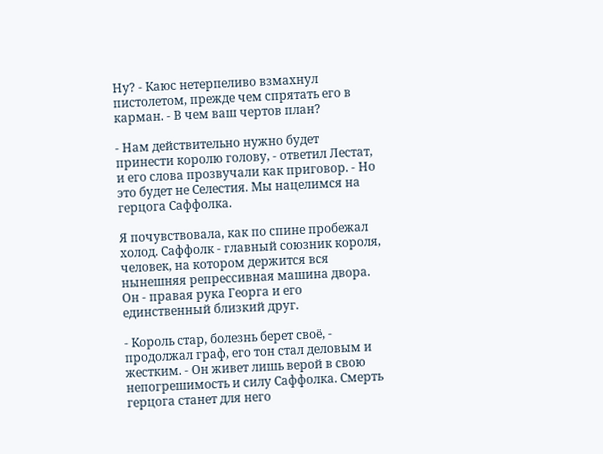Ну? - Каюс нетерпеливо взмахнул пистолетом, прежде чем спрятать его в карман. - В чем ваш чертов план?

- Нам действительно нужно будет принести королю голову, - ответил Лестат, и его слова прозвучали как приговор. - Но это будет не Селестия. Мы нацелимся на герцога Саффолка.

Я почувствовала, как по спине пробежал холод. Саффолк - главный союзник короля, человек, на котором держится вся нынешняя репрессивная машина двора. Он - правая рука Георга и его единственный близкий друг.

- Король стар, болезнь берет своё, - продолжал граф, его тон стал деловым и жестким. - Он живет лишь верой в свою непогрешимость и силу Саффолка. Смерть герцога станет для него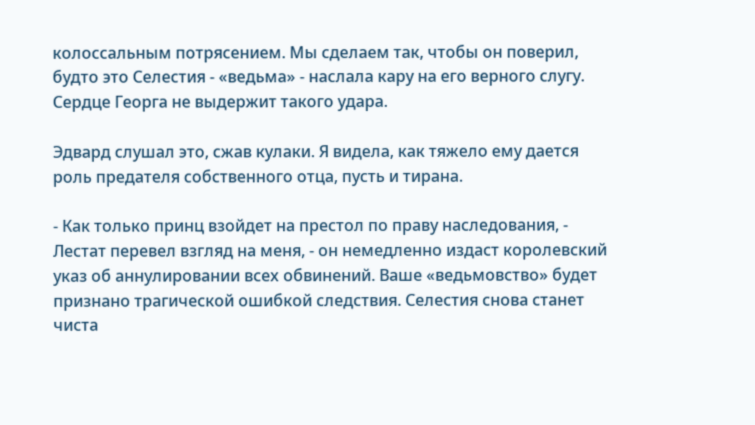колоссальным потрясением. Мы сделаем так, чтобы он поверил, будто это Селестия - «ведьма» - наслала кару на его верного слугу. Сердце Георга не выдержит такого удара.

Эдвард слушал это, сжав кулаки. Я видела, как тяжело ему дается роль предателя собственного отца, пусть и тирана.

- Как только принц взойдет на престол по праву наследования, - Лестат перевел взгляд на меня, - он немедленно издаст королевский указ об аннулировании всех обвинений. Ваше «ведьмовство» будет признано трагической ошибкой следствия. Селестия снова станет чиста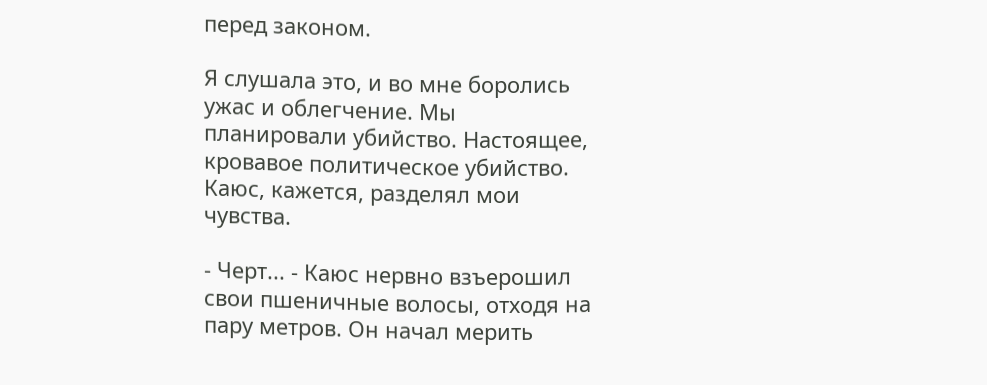перед законом.

Я слушала это, и во мне боролись ужас и облегчение. Мы планировали убийство. Настоящее, кровавое политическое убийство. Каюс, кажется, разделял мои чувства.

- Черт... - Каюс нервно взъерошил свои пшеничные волосы, отходя на пару метров. Он начал мерить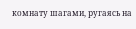комнату шагами, ругаясь на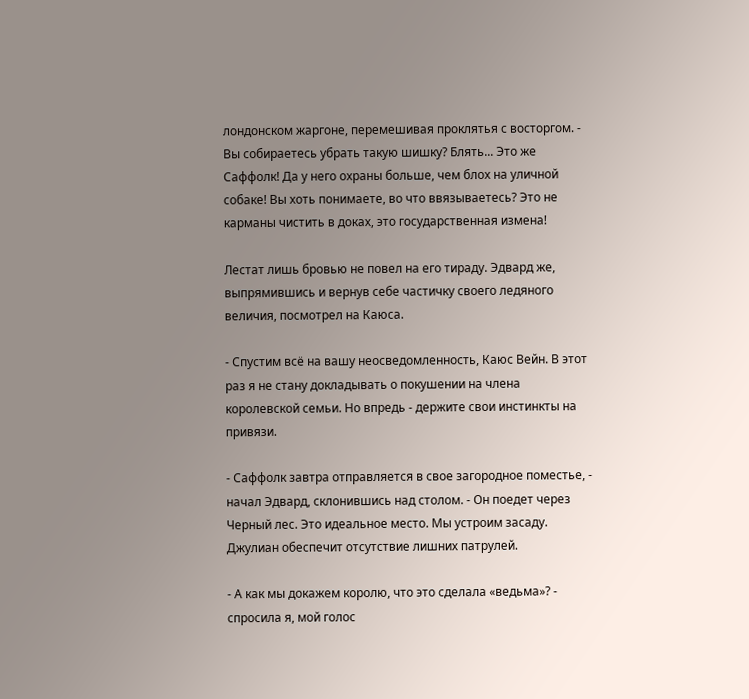лондонском жаргоне, перемешивая проклятья с восторгом. - Вы собираетесь убрать такую шишку? Блять... Это же Саффолк! Да у него охраны больше, чем блох на уличной собаке! Вы хоть понимаете, во что ввязываетесь? Это не карманы чистить в доках, это государственная измена!

Лестат лишь бровью не повел на его тираду. Эдвард же, выпрямившись и вернув себе частичку своего ледяного величия, посмотрел на Каюса.

- Спустим всё на вашу неосведомленность, Каюс Вейн. В этот раз я не стану докладывать о покушении на члена королевской семьи. Но впредь - держите свои инстинкты на привязи.

- Саффолк завтра отправляется в свое загородное поместье, - начал Эдвард, склонившись над столом. - Он поедет через Черный лес. Это идеальное место. Мы устроим засаду. Джулиан обеспечит отсутствие лишних патрулей.

- А как мы докажем королю, что это сделала «ведьма»? - спросила я, мой голос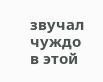звучал чуждо в этой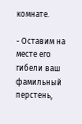комнате.

- Оставим на месте его гибели ваш фамильный перстень,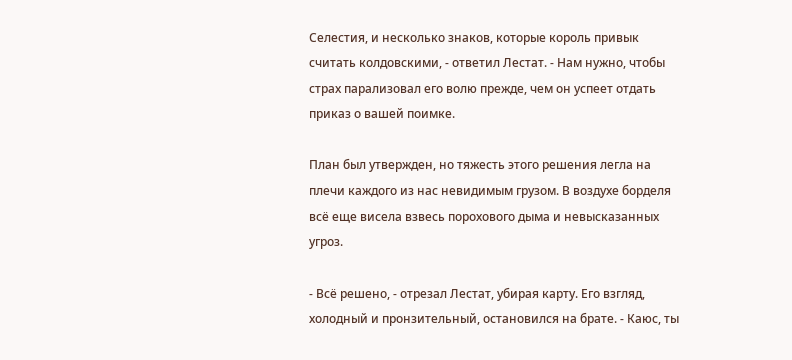Селестия, и несколько знаков, которые король привык считать колдовскими, - ответил Лестат. - Нам нужно, чтобы страх парализовал его волю прежде, чем он успеет отдать приказ о вашей поимке.

План был утвержден, но тяжесть этого решения легла на плечи каждого из нас невидимым грузом. В воздухе борделя всё еще висела взвесь порохового дыма и невысказанных угроз.

- Всё решено, - отрезал Лестат, убирая карту. Его взгляд, холодный и пронзительный, остановился на брате. - Каюс, ты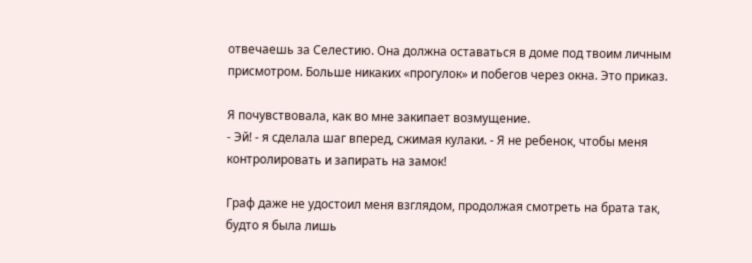отвечаешь за Селестию. Она должна оставаться в доме под твоим личным присмотром. Больше никаких «прогулок» и побегов через окна. Это приказ.

Я почувствовала, как во мне закипает возмущение.
- Эй! - я сделала шаг вперед, сжимая кулаки. - Я не ребенок, чтобы меня контролировать и запирать на замок!

Граф даже не удостоил меня взглядом, продолжая смотреть на брата так, будто я была лишь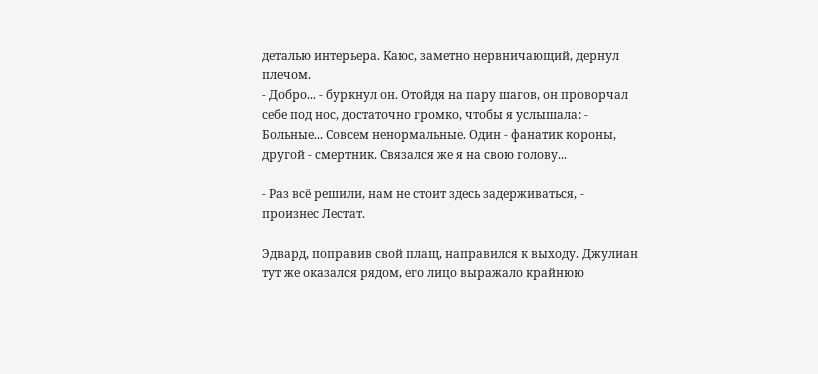деталью интерьера. Каюс, заметно нервничающий, дернул плечом.
- Добро... - буркнул он. Отойдя на пару шагов, он проворчал себе под нос, достаточно громко, чтобы я услышала: - Больные... Совсем ненормальные. Один - фанатик короны, другой - смертник. Связался же я на свою голову...

- Раз всё решили, нам не стоит здесь задерживаться, - произнес Лестат.

Эдвард, поправив свой плащ, направился к выходу. Джулиан тут же оказался рядом, его лицо выражало крайнюю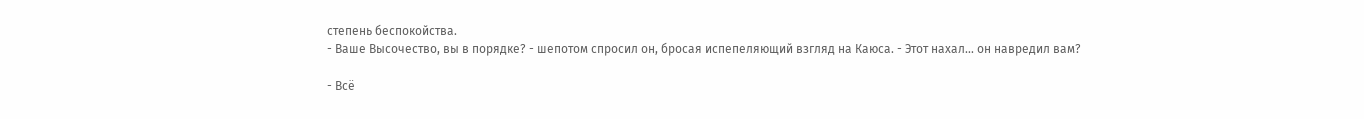степень беспокойства.
- Ваше Высочество, вы в порядке? - шепотом спросил он, бросая испепеляющий взгляд на Каюса. - Этот нахал... он навредил вам?

- Всё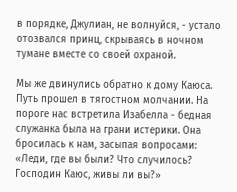в порядке, Джулиан, не волнуйся, - устало отозвался принц, скрываясь в ночном тумане вместе со своей охраной.

Мы же двинулись обратно к дому Каюса. Путь прошел в тягостном молчании. На пороге нас встретила Изабелла - бедная служанка была на грани истерики. Она бросилась к нам, засыпая вопросами: «Леди, где вы были? Что случилось? Господин Каюс, живы ли вы?»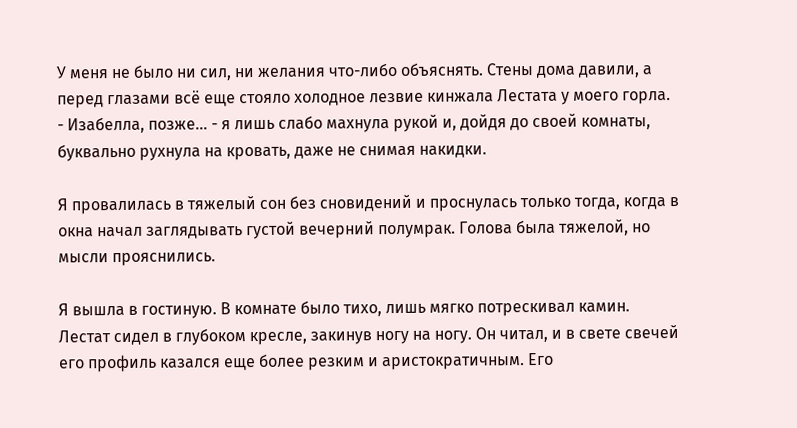У меня не было ни сил, ни желания что-либо объяснять. Стены дома давили, а перед глазами всё еще стояло холодное лезвие кинжала Лестата у моего горла.
- Изабелла, позже... - я лишь слабо махнула рукой и, дойдя до своей комнаты, буквально рухнула на кровать, даже не снимая накидки.

Я провалилась в тяжелый сон без сновидений и проснулась только тогда, когда в окна начал заглядывать густой вечерний полумрак. Голова была тяжелой, но мысли прояснились.

Я вышла в гостиную. В комнате было тихо, лишь мягко потрескивал камин. Лестат сидел в глубоком кресле, закинув ногу на ногу. Он читал, и в свете свечей его профиль казался еще более резким и аристократичным. Его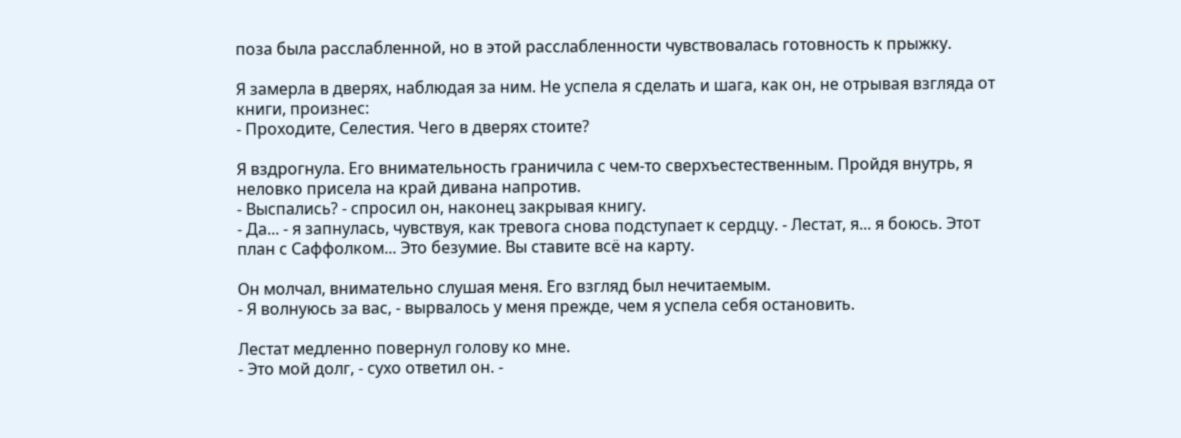поза была расслабленной, но в этой расслабленности чувствовалась готовность к прыжку.

Я замерла в дверях, наблюдая за ним. Не успела я сделать и шага, как он, не отрывая взгляда от книги, произнес:
- Проходите, Селестия. Чего в дверях стоите?

Я вздрогнула. Его внимательность граничила с чем-то сверхъестественным. Пройдя внутрь, я неловко присела на край дивана напротив.
- Выспались? - спросил он, наконец закрывая книгу.
- Да... - я запнулась, чувствуя, как тревога снова подступает к сердцу. - Лестат, я... я боюсь. Этот план с Саффолком... Это безумие. Вы ставите всё на карту.

Он молчал, внимательно слушая меня. Его взгляд был нечитаемым.
- Я волнуюсь за вас, - вырвалось у меня прежде, чем я успела себя остановить.

Лестат медленно повернул голову ко мне.
- Это мой долг, - сухо ответил он. -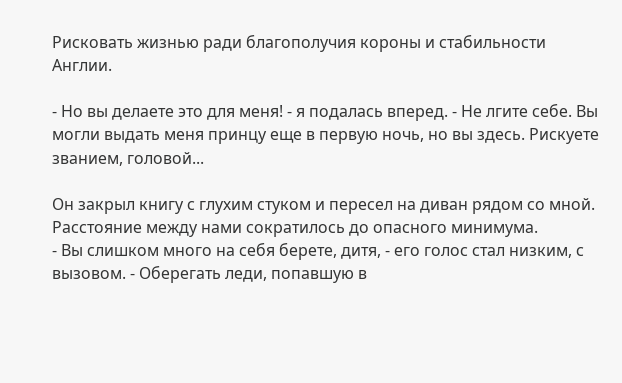Рисковать жизнью ради благополучия короны и стабильности Англии.

- Но вы делаете это для меня! - я подалась вперед. - Не лгите себе. Вы могли выдать меня принцу еще в первую ночь, но вы здесь. Рискуете званием, головой...

Он закрыл книгу с глухим стуком и пересел на диван рядом со мной. Расстояние между нами сократилось до опасного минимума.
- Вы слишком много на себя берете, дитя, - его голос стал низким, с вызовом. - Оберегать леди, попавшую в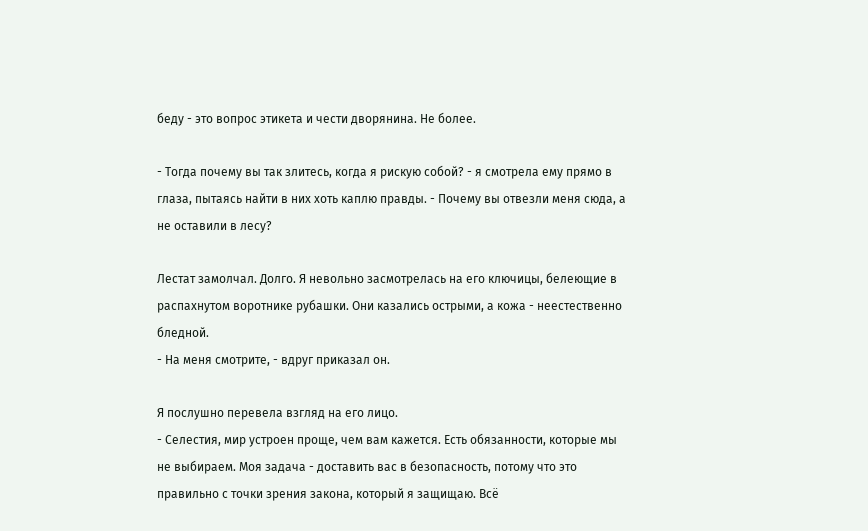беду - это вопрос этикета и чести дворянина. Не более.

- Тогда почему вы так злитесь, когда я рискую собой? - я смотрела ему прямо в глаза, пытаясь найти в них хоть каплю правды. - Почему вы отвезли меня сюда, а не оставили в лесу?

Лестат замолчал. Долго. Я невольно засмотрелась на его ключицы, белеющие в распахнутом воротнике рубашки. Они казались острыми, а кожа - неестественно бледной.
- На меня смотрите, - вдруг приказал он.

Я послушно перевела взгляд на его лицо.
- Селестия, мир устроен проще, чем вам кажется. Есть обязанности, которые мы не выбираем. Моя задача - доставить вас в безопасность, потому что это правильно с точки зрения закона, который я защищаю. Всё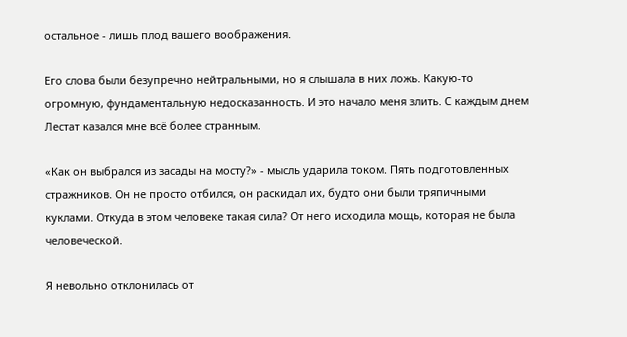остальное - лишь плод вашего воображения.

Его слова были безупречно нейтральными, но я слышала в них ложь. Какую-то огромную, фундаментальную недосказанность. И это начало меня злить. С каждым днем Лестат казался мне всё более странным.

«Как он выбрался из засады на мосту?» - мысль ударила током. Пять подготовленных стражников. Он не просто отбился, он раскидал их, будто они были тряпичными куклами. Откуда в этом человеке такая сила? От него исходила мощь, которая не была человеческой.

Я невольно отклонилась от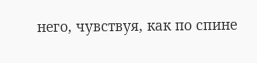него, чувствуя, как по спине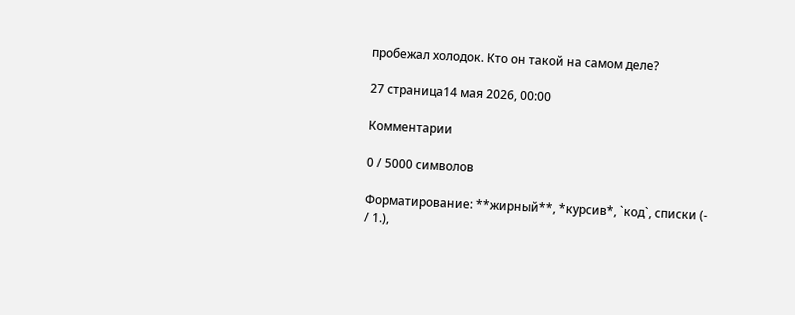пробежал холодок. Кто он такой на самом деле?

27 страница14 мая 2026, 00:00

Комментарии

0 / 5000 символов

Форматирование: **жирный**, *курсив*, `код`, списки (- / 1.),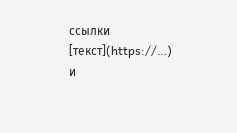ссылки [текст](https://…) и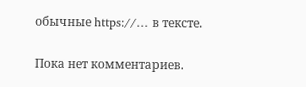обычные https://… в тексте.

Пока нет комментариев.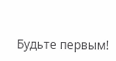Будьте первым!